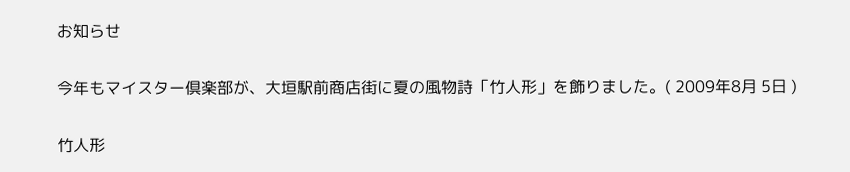お知らせ

今年もマイスター倶楽部が、大垣駅前商店街に夏の風物詩「竹人形」を飾りました。( 2009年8月 5日 )

竹人形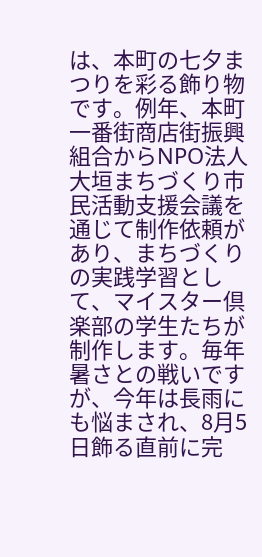は、本町の七夕まつりを彩る飾り物です。例年、本町一番街商店街振興組合からNPO法人大垣まちづくり市民活動支援会議を通じて制作依頼があり、まちづくりの実践学習として、マイスター倶楽部の学生たちが制作します。毎年暑さとの戦いですが、今年は長雨にも悩まされ、8月5日飾る直前に完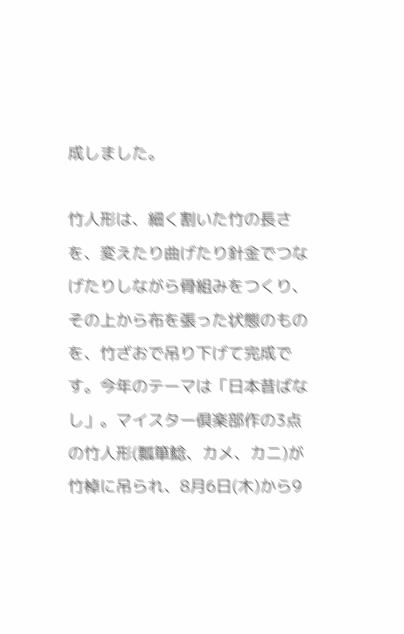成しました。

竹人形は、細く割いた竹の長さを、変えたり曲げたり針金でつなげたりしながら骨組みをつくり、その上から布を張った状態のものを、竹ざおで吊り下げて完成です。今年のテーマは「日本昔ばなし」。マイスター倶楽部作の3点の竹人形(瓢箪鯰、カメ、カニ)が竹棹に吊られ、8月6日(木)から9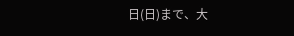日(日)まで、大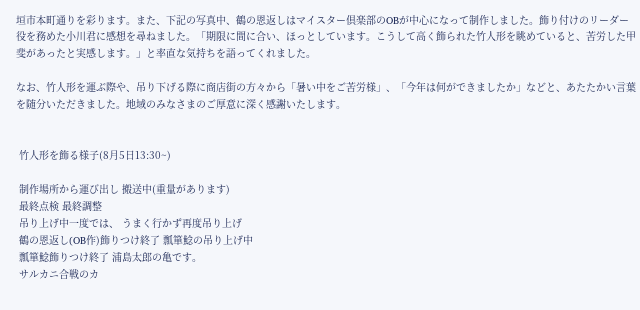垣市本町通りを彩ります。また、下記の写真中、鶴の恩返しはマイスター倶楽部のOBが中心になって制作しました。飾り付けのリーダー役を務めた小川君に感想を尋ねました。「期限に間に合い、ほっとしています。こうして高く飾られた竹人形を眺めていると、苦労した甲斐があったと実感します。」と率直な気持ちを語ってくれました。

なお、竹人形を運ぶ際や、吊り下げる際に商店街の方々から「暑い中をご苦労様」、「今年は何ができましたか」などと、あたたかい言葉を随分いただきました。地域のみなさまのご厚意に深く感謝いたします。


 竹人形を飾る様子(8月5日13:30~)

 制作場所から運び出し 搬送中(重量があります)
 最終点検 最終調整
 吊り上げ中一度では、 うまく行かず再度吊り上げ
 鶴の恩返し(OB作)飾りつけ終了 瓢箪鯰の吊り上げ中
 瓢箪鯰飾りつけ終了 浦島太郎の亀です。
 サルカニ合戦のカ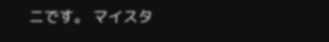ニです。 マイスタ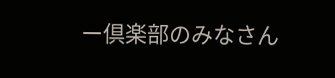ー倶楽部のみなさん